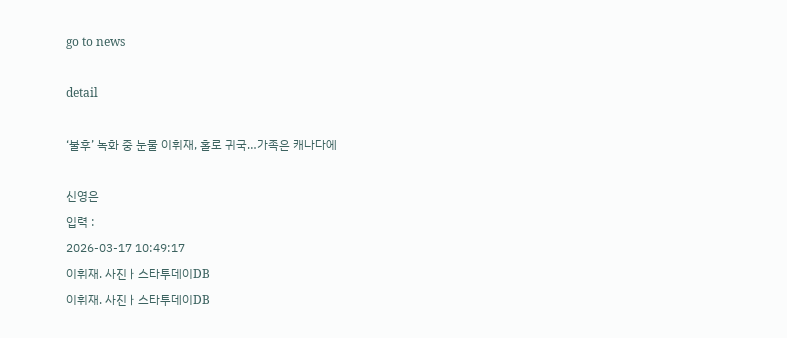go to news

detail

‘불후’ 녹화 중 눈물 이휘재, 홀로 귀국…가족은 캐나다에

신영은
입력 :
2026-03-17 10:49:17
이휘재. 사진ㅏ스타투데이DB
이휘재. 사진ㅏ스타투데이DB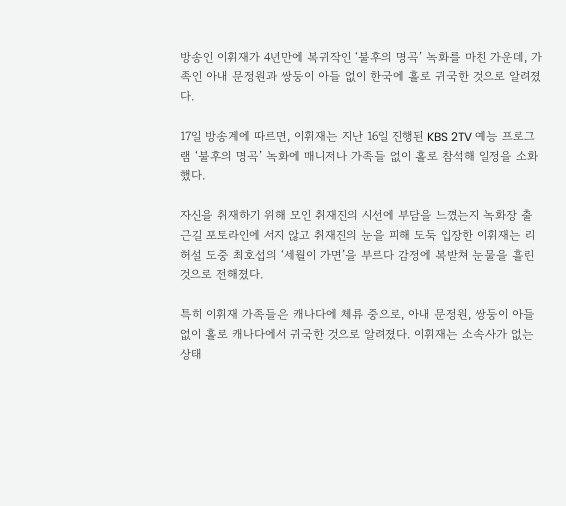방송인 이휘재가 4년만에 복귀작인 ‘불후의 명곡’ 녹화를 마친 가운데, 가족인 아내 문정원과 쌍둥이 아들 없이 한국에 홀로 귀국한 것으로 알려졌다.

17일 방송계에 따르면, 이휘재는 지난 16일 진행된 KBS 2TV 예능 프로그램 ‘불후의 명곡’ 녹화에 매니저나 가족들 없이 홀로 참석해 일정을 소화했다.

자신을 취재하기 위해 모인 취재진의 시선에 부담을 느꼈는지 녹화장 출근길 포토라인에 서지 않고 취재진의 눈을 피해 도둑 입장한 이휘재는 리허설 도중 최호섭의 ‘세월이 가면’을 부르다 감정에 복받쳐 눈물을 흘린 것으로 전해졌다.

특히 이휘재 가족들은 캐나다에 체류 중으로, 아내 문정원, 쌍둥이 아들 없이 홀로 캐나다에서 귀국한 것으로 알려졌다. 이휘재는 소속사가 없는 상태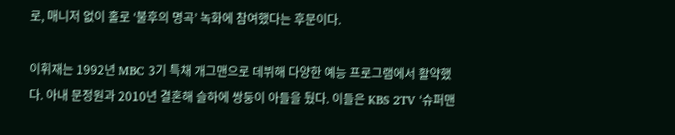로, 매니저 없이 홀로 ‘불후의 명곡’ 녹화에 참여했다는 후문이다.

이휘재는 1992년 MBC 3기 특채 개그맨으로 데뷔해 다양한 예능 프로그램에서 활약했다. 아내 문정원과 2010년 결혼해 슬하에 쌍둥이 아들을 뒀다. 이들은 KBS 2TV ‘슈퍼맨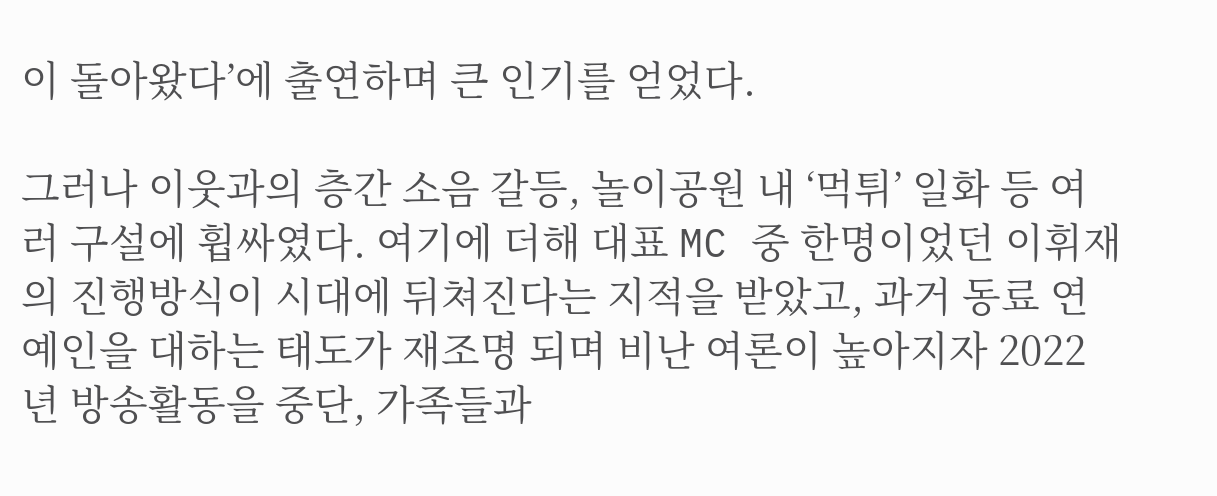이 돌아왔다’에 출연하며 큰 인기를 얻었다.

그러나 이웃과의 층간 소음 갈등, 놀이공원 내 ‘먹튀’ 일화 등 여러 구설에 휩싸였다. 여기에 더해 대표 MC 중 한명이었던 이휘재의 진행방식이 시대에 뒤쳐진다는 지적을 받았고, 과거 동료 연예인을 대하는 태도가 재조명 되며 비난 여론이 높아지자 2022년 방송활동을 중단, 가족들과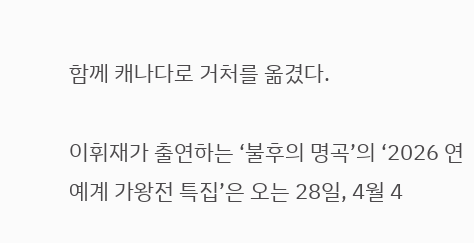함께 캐나다로 거처를 옮겼다.

이휘재가 출연하는 ‘불후의 명곡’의 ‘2026 연예계 가왕전 특집’은 오는 28일, 4월 4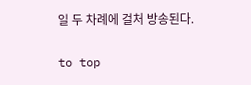일 두 차례에 걸처 방송된다.

to top